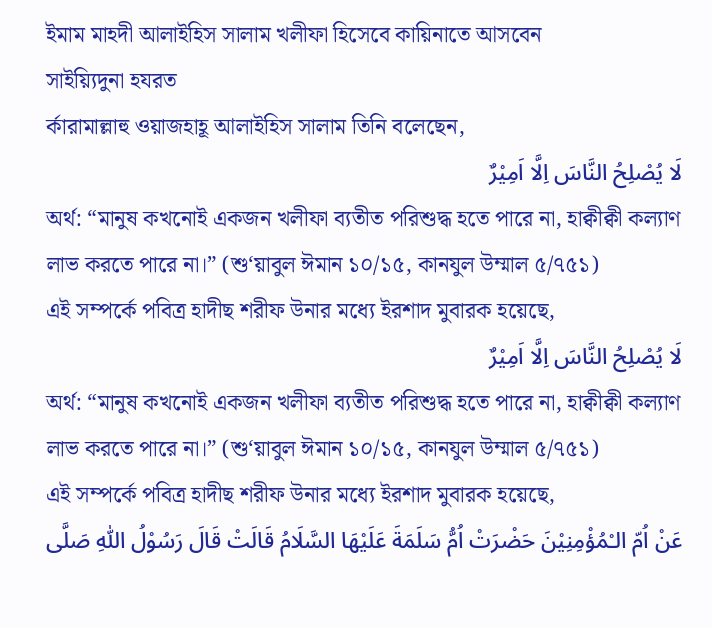ইমাম মাহদী আলাইহিস সালাম খলীফা হিসেবে কায়িনাতে আসবেন
সাইয়্যিদুনা হযরত
র্কারামাল্লাহু ওয়াজহাহূ আলাইহিস সালাম তিনি বলেছেন,
لَا يُصْلِحُ النَّاسَ اِلَّا اَمِيْرٌ
অর্থ: “মানুষ কখনোই একজন খলীফা ব্যতীত পরিশুদ্ধ হতে পারে না, হাক্বীক্বী কল্যাণ লাভ করতে পারে না।” (শু‘য়াবুল ঈমান ১০/১৫, কানযুল উম্মাল ৫/৭৫১)
এই সম্পর্কে পবিত্র হাদীছ শরীফ উনার মধ্যে ইরশাদ মুবারক হয়েছে,
لَا يُصْلِحُ النَّاسَ اِلَّا اَمِيْرٌ
অর্থ: “মানুষ কখনোই একজন খলীফা ব্যতীত পরিশুদ্ধ হতে পারে না, হাক্বীক্বী কল্যাণ লাভ করতে পারে না।” (শু‘য়াবুল ঈমান ১০/১৫, কানযুল উম্মাল ৫/৭৫১)
এই সম্পর্কে পবিত্র হাদীছ শরীফ উনার মধ্যে ইরশাদ মুবারক হয়েছে,
عَنْ اُمّ الـْمُؤْمِنِيْنَ حَضْرَتْ اُمُّ سَلَمَةَ عَلَيْهَا السَّلَامُ قَالَتْ قَالَ رَسُوْلُ اللّٰهِ صَلَّى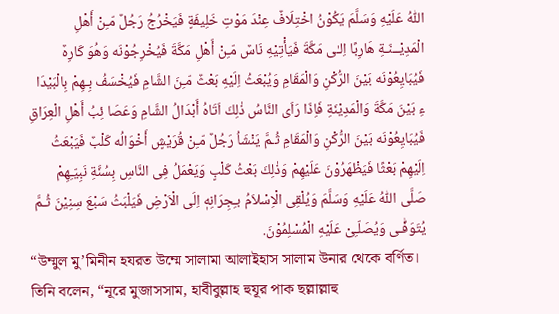اللّٰهُ عَلَيْهِ وَسَلَّمَ يَكُوْنُ اخْتِلَافٌ عِنْدَ مَوْتِ خَلِيفَةٍ فَيَخْرُجُ رَجُلٌ مّـِنْ أَهْلِ الْمَدِيْــنَـةِ هَارِبًا اِلـٰى مَكَّةَ فَيَأْتِيْهِ نَاسٌ مّـِنْ أَهْلِ مَكَّةَ فَيُخْرِجُوْنَه وَهُوَ كَارِهٌ فَيُبَايِعُوْنَه بَيْنَ الرُّكْنِ وَالْمَقَامِ وَيُبْعَثُ اِلَيْهِ بَعْثٌ مّـِنَ الشَّامِ فَيُخْسَفُ بِـهِمْ بِالْبَيْدَا ءِ بَيْنَ مَكَّةَ وَالْمَدِيْنَةِ فَاِذَا رَاَى النَّاسُ ذٰلِكَ اَتَاهُ أَبْدَالُ الشَّامِ وَعَصَا ئِبُ أَهْلِ الْعِرَاقِ فَيُبَايِعُوْنَه بَيْنَ الرُّكْنِ وَالْمَقَامِ ثُـمَّ يَنْشَاُ رَجُلٌ مّـِنْ قُرَيْشٍ أَخْوَالُه كَلْبٌ فَيَبْعَثُ اِلَيْهِمْ بَعْثًا فَيَظْهَرُوْنَ عَلَيْهِمْ وَذٰلِكَ بَعْثُ كَلْبٍ وَيَعْمَلُ فِى النَّاسِ بِسُنَّةِ نَبِيّـِهِمْ صَلَّى اللّٰهُ عَلَيْهِ وَسَلَّمَ وَيُلْقِى الْاِسْلاَمُ بـِجِرَانِهٖ اِلَى الْاَرْضِ فَيَلْبَثُ سَبْعَ سِنِيْنَ ثُـمَّ يُتَوَفّٰـى وَيُصَلّـِىْ عَلَيْهِ الْمُسْلِمُوْنَ.
“উম্মুল মু’মিনীন হযরত উম্মে সালামা আলাইহাস সালাম উনার থেকে বর্ণিত। তিনি বলেন, “নূরে মুজাসসাম, হাবীবুল্লাহ হুযূর পাক ছল্লাল্লাহু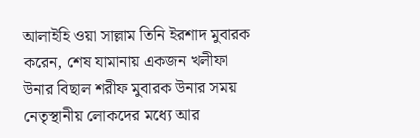আলাইহি ওয়া সাল্লাম তিনি ইরশাদ মুবারক করেন, শেষ যামানায় একজন খলীফা উনার বিছাল শরীফ মুবারক উনার সময় নেতৃস্থানীয় লোকদের মধ্যে আর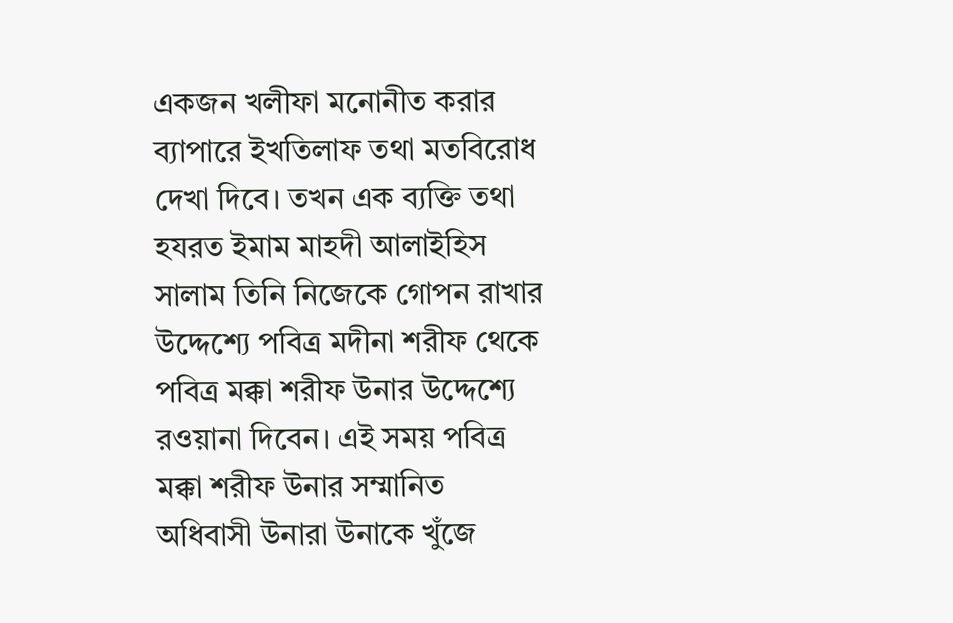একজন খলীফা মনোনীত করার ব্যাপারে ইখতিলাফ তথা মতবিরোধ দেখা দিবে। তখন এক ব্যক্তি তথা হযরত ইমাম মাহদী আলাইহিস সালাম তিনি নিজেকে গোপন রাখার উদ্দেশ্যে পবিত্র মদীনা শরীফ থেকে পবিত্র মক্কা শরীফ উনার উদ্দেশ্যে রওয়ানা দিবেন। এই সময় পবিত্র মক্কা শরীফ উনার সম্মানিত অধিবাসী উনারা উনাকে খুঁজে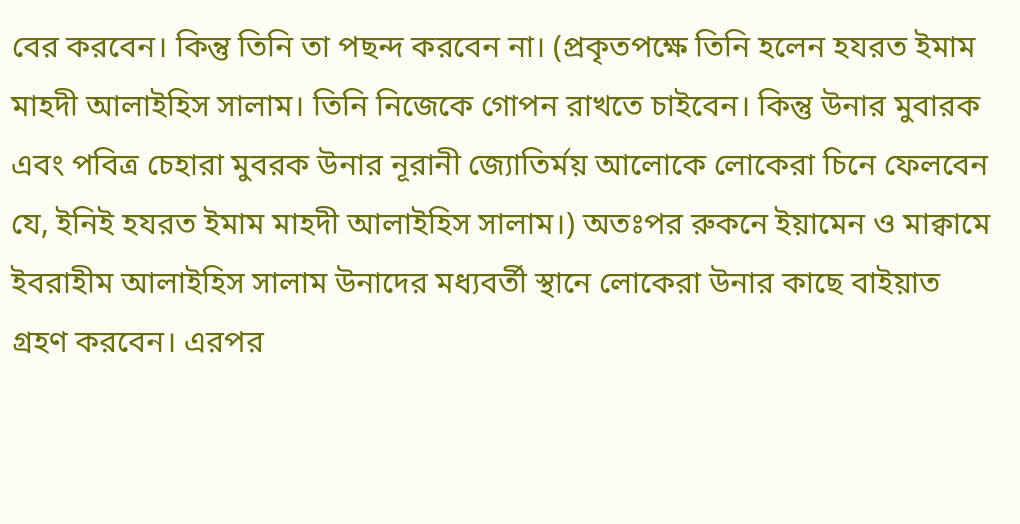বের করবেন। কিন্তু তিনি তা পছন্দ করবেন না। (প্রকৃতপক্ষে তিনি হলেন হযরত ইমাম মাহদী আলাইহিস সালাম। তিনি নিজেকে গোপন রাখতে চাইবেন। কিন্তু উনার মুবারক এবং পবিত্র চেহারা মুবরক উনার নূরানী জ্যোতির্ময় আলোকে লোকেরা চিনে ফেলবেন যে, ইনিই হযরত ইমাম মাহদী আলাইহিস সালাম।) অতঃপর রুকনে ইয়ামেন ও মাক্বামে ইবরাহীম আলাইহিস সালাম উনাদের মধ্যবর্তী স্থানে লোকেরা উনার কাছে বাইয়াত গ্রহণ করবেন। এরপর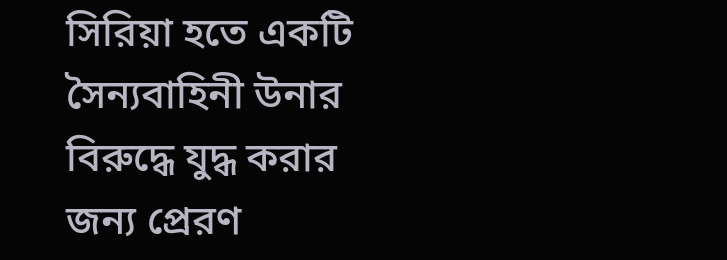সিরিয়া হতে একটি সৈন্যবাহিনী উনার বিরুদ্ধে যুদ্ধ করার জন্য প্রেরণ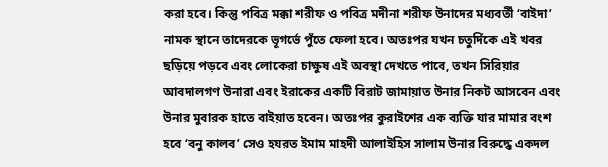করা হবে। কিন্তু পবিত্র মক্কা শরীফ ও পবিত্র মদীনা শরীফ উনাদের মধ্যবর্তী ‘বাইদা’ নামক স্থানে তাদেরকে ভূগর্ভে পুঁতে ফেলা হবে। অতঃপর যখন চতুর্দিকে এই খবর ছড়িয়ে পড়বে এবং লোকেরা চাক্ষুষ এই অবস্থা দেখতে পাবে, তখন সিরিয়ার আবদালগণ উনারা এবং ইরাকের একটি বিরাট জামায়াত উনার নিকট আসবেন এবং উনার মুবারক হাতে বাইয়াত হবেন। অতঃপর কুরাইশের এক ব্যক্তি যার মামার বংশ হবে ‘বনু কালব’ সেও হযরত ইমাম মাহদী আলাইহিস সালাম উনার বিরুদ্ধে একদল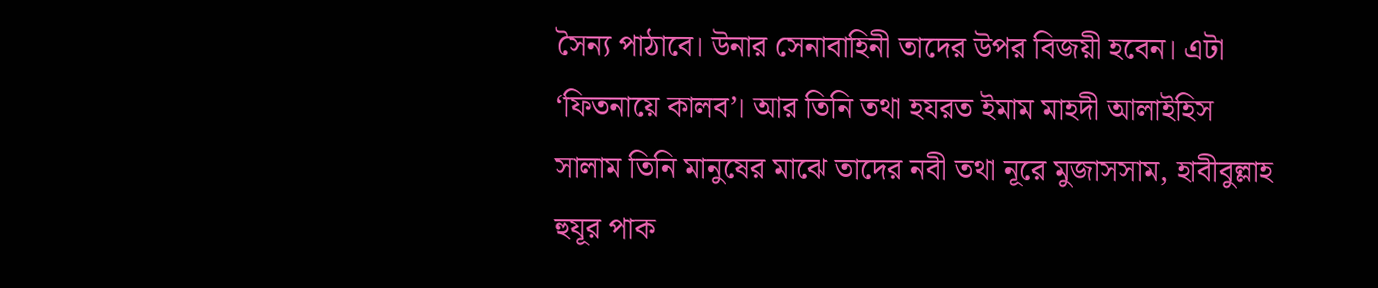সৈন্য পাঠাবে। উনার সেনাবাহিনী তাদের উপর বিজয়ী হবেন। এটা ‘ফিতনায়ে কালব’। আর তিনি তথা হযরত ইমাম মাহদী আলাইহিস সালাম তিনি মানুষের মাঝে তাদের নবী তথা নূরে মুজাসসাম, হাবীবুল্লাহ হুযূর পাক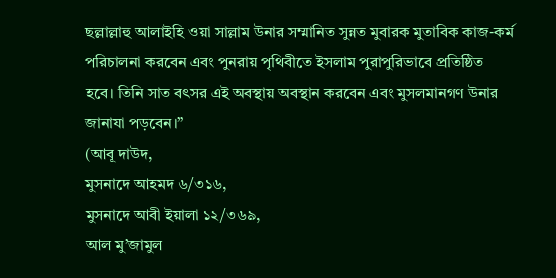ছল্লাল্লাহু আলাইহি ওয়া সাল্লাম উনার সম্মানিত সুন্নত মুবারক মুতাবিক কাজ-কর্ম পরিচালনা করবেন এবং পুনরায় পৃথিবীতে ইসলাম পুরাপুরিভাবে প্রতিষ্ঠিত হবে। তিনি সাত বৎসর এই অবস্থায় অবস্থান করবেন এবং মুসলমানগণ উনার জানাযা পড়বেন।”
(আবূ দাউদ,
মুসনাদে আহমদ ৬/৩১৬,
মুসনাদে আবী ইয়ালা ১২/৩৬৯,
আল মু’জামুল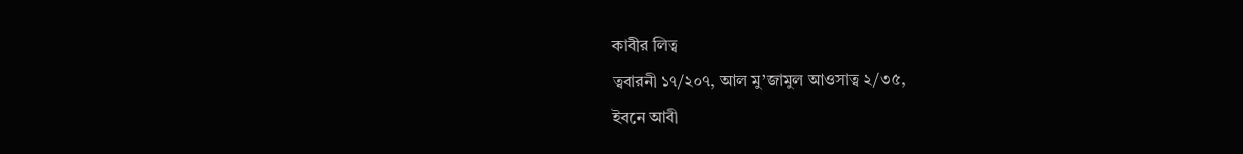কাবীর লিত্ব
ত্ববারনী ১৭/২০৭, আল মু’জামুল আওসাত্ব ২/৩৫,
ইবনে আবী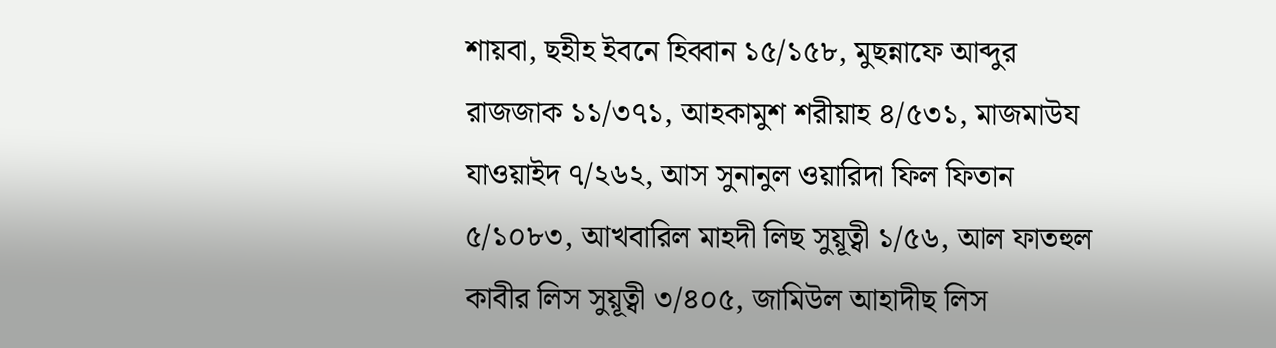শায়বা, ছহীহ ইবনে হিব্বান ১৫/১৫৮, মুছন্নাফে আব্দুর রাজজাক ১১/৩৭১, আহকামুশ শরীয়াহ ৪/৫৩১, মাজমাউয যাওয়াইদ ৭/২৬২, আস সুনানুল ওয়ারিদা ফিল ফিতান ৫/১০৮৩, আখবারিল মাহদী লিছ সুয়ূত্বী ১/৫৬, আল ফাতহুল কাবীর লিস সুয়ূত্বী ৩/৪০৫, জামিউল আহাদীছ লিস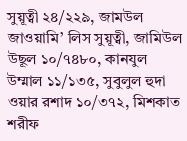সুয়ূত্বী ২৪/২২৯, জামউল জাওয়ামি’ লিস সুয়ূত্বী, জামিউল উছূল ১০/৭৪৮০, কানযুল উম্মাল ১১/১৩৫, সুবুলুল হুদা ওয়ার রশাদ ১০/৩৭২, মিশকাত শরীফ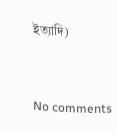ইত্যাদি)


No comments